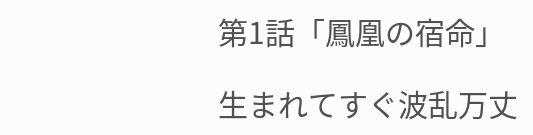第1話「鳳凰の宿命」

生まれてすぐ波乱万丈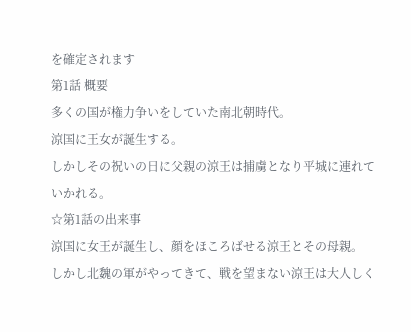を確定されます
第1話 概要
多くの国が権力争いをしていた南北朝時代。
涼国に王女が誕生する。
しかしその祝いの日に父親の涼王は捕虜となり平城に連れていかれる。
☆第1話の出来事
涼国に女王が誕生し、顔をほころばせる涼王とその母親。
しかし北魏の軍がやってきて、戦を望まない涼王は大人しく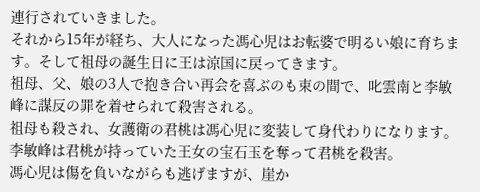連行されていきました。
それから15年が経ち、大人になった馮心児はお転婆で明るい娘に育ちます。そして祖母の誕生日に王は涼国に戻ってきます。
祖母、父、娘の3人で抱き合い再会を喜ぶのも束の間で、叱雲南と李敏峰に謀反の罪を着せられて殺害される。
祖母も殺され、女護衛の君桃は馮心児に変装して身代わりになります。
李敏峰は君桃が持っていた王女の宝石玉を奪って君桃を殺害。
馮心児は傷を負いながらも逃げますが、崖か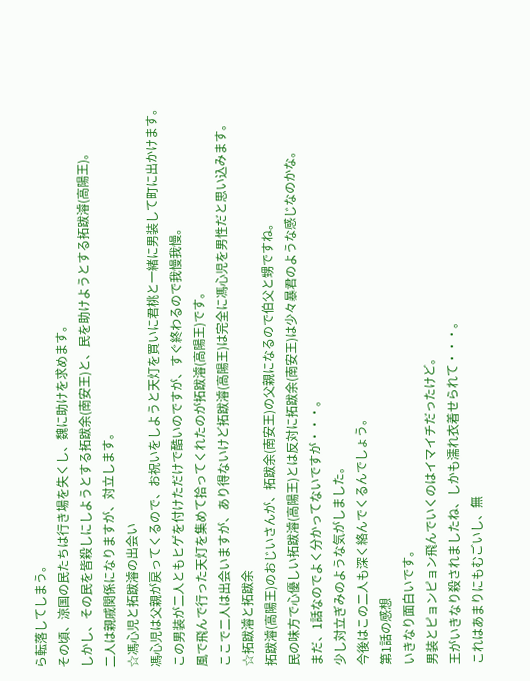ら転落してしまう。
その頃、涼国の民たちは行き場を失くし、魏に助けを求めます。
しかし、その民を皆殺しにしようとする拓跋余(南安王)と、民を助けようとする拓跋濬(高陽王)。
二人は親戚関係になりますが、対立します。
☆馮心児と拓跋濬の出会い
馮心児は父親が戻ってくるので、お祝いをしようと天灯を買いに君桃と一緒に男装して町に出かけます。
この男装が二人ともヒゲを付けただけで酷いのですが、すぐ終わるので我慢我慢。
風で飛んで行った天灯を集めて拾ってくれたのが拓跋濬(高陽王)です。
ここで二人は出会いますが、あり得ないけど拓跋濬(高陽王)は完全に馮心児を男性だと思い込みます。
☆拓跋濬と拓跋余
拓跋濬(高陽王)のおじいさんが、拓跋余(南安王)の父親になるので伯父と甥ですね。
民の味方で心優しい拓跋濬(高陽王)とは反対に拓跋余(南安王)は少々暴君のような感じなのかな。
まだ、1話なのでよく分かってないですが・・・。
少し対立ぎみのような気がしました。
今後はこの二人も深く絡んでくるんでしょう。
第1話の感想
いきなり面白いです。
男装とピョンピョン飛んでいくのはイマイチだったけど。
王がいきなり殺されましたね、しかも濡れ衣着せられて・・・。
これはあまりにもむごいし、無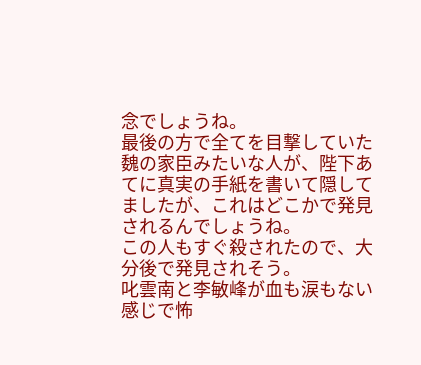念でしょうね。
最後の方で全てを目撃していた魏の家臣みたいな人が、陛下あてに真実の手紙を書いて隠してましたが、これはどこかで発見されるんでしょうね。
この人もすぐ殺されたので、大分後で発見されそう。
叱雲南と李敏峰が血も涙もない感じで怖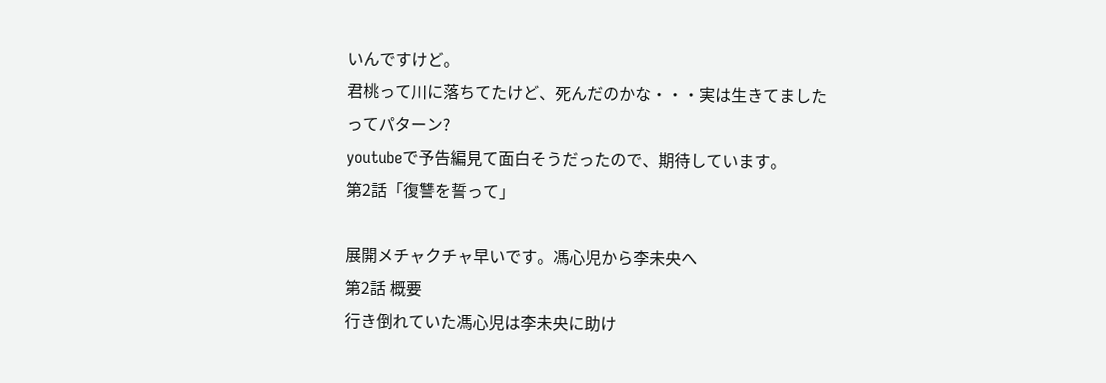いんですけど。
君桃って川に落ちてたけど、死んだのかな・・・実は生きてましたってパターン?
youtubeで予告編見て面白そうだったので、期待しています。
第2話「復讐を誓って」

展開メチャクチャ早いです。馮心児から李未央へ
第2話 概要
行き倒れていた馮心児は李未央に助け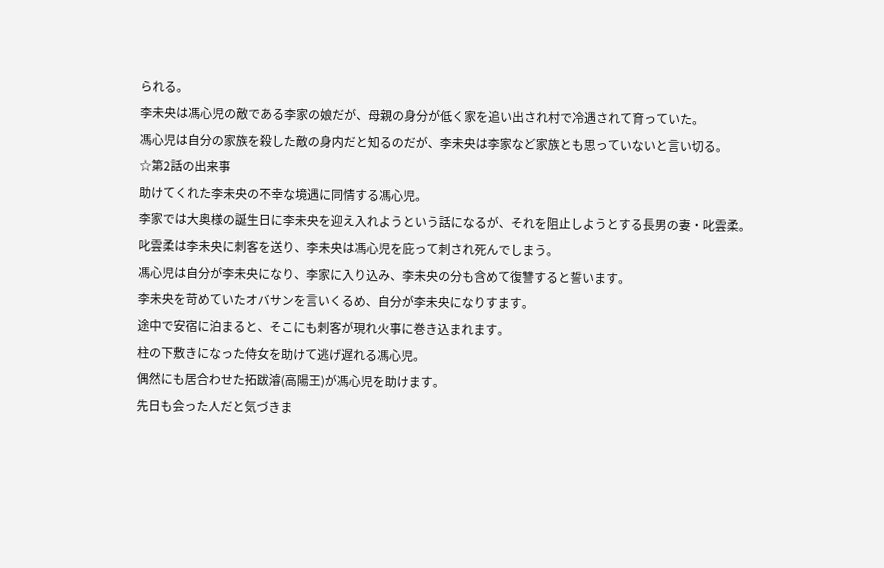られる。
李未央は馮心児の敵である李家の娘だが、母親の身分が低く家を追い出され村で冷遇されて育っていた。
馮心児は自分の家族を殺した敵の身内だと知るのだが、李未央は李家など家族とも思っていないと言い切る。
☆第2話の出来事
助けてくれた李未央の不幸な境遇に同情する馮心児。
李家では大奥様の誕生日に李未央を迎え入れようという話になるが、それを阻止しようとする長男の妻・叱雲柔。
叱雲柔は李未央に刺客を送り、李未央は馮心児を庇って刺され死んでしまう。
馮心児は自分が李未央になり、李家に入り込み、李未央の分も含めて復讐すると誓います。
李未央を苛めていたオバサンを言いくるめ、自分が李未央になりすます。
途中で安宿に泊まると、そこにも刺客が現れ火事に巻き込まれます。
柱の下敷きになった侍女を助けて逃げ遅れる馮心児。
偶然にも居合わせた拓跋濬(高陽王)が馮心児を助けます。
先日も会った人だと気づきま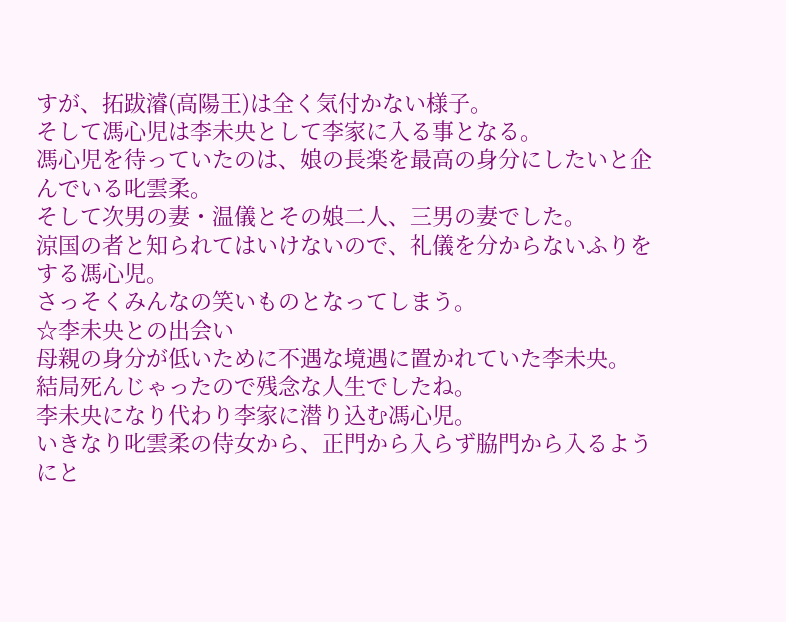すが、拓跋濬(高陽王)は全く気付かない様子。
そして馮心児は李未央として李家に入る事となる。
馮心児を待っていたのは、娘の長楽を最高の身分にしたいと企んでいる叱雲柔。
そして次男の妻・温儀とその娘二人、三男の妻でした。
涼国の者と知られてはいけないので、礼儀を分からないふりをする馮心児。
さっそくみんなの笑いものとなってしまう。
☆李未央との出会い
母親の身分が低いために不遇な境遇に置かれていた李未央。
結局死んじゃったので残念な人生でしたね。
李未央になり代わり李家に潜り込む馮心児。
いきなり叱雲柔の侍女から、正門から入らず脇門から入るようにと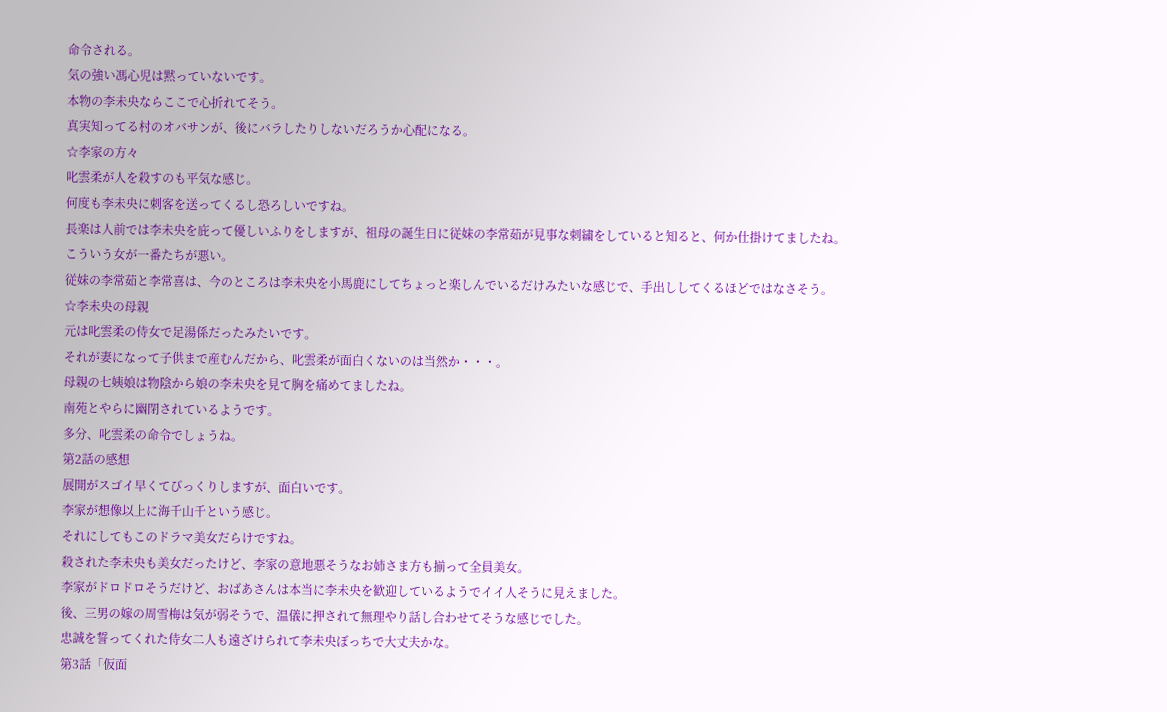命令される。
気の強い馮心児は黙っていないです。
本物の李未央ならここで心折れてそう。
真実知ってる村のオバサンが、後にバラしたりしないだろうか心配になる。
☆李家の方々
叱雲柔が人を殺すのも平気な感じ。
何度も李未央に刺客を送ってくるし恐ろしいですね。
長楽は人前では李未央を庇って優しいふりをしますが、祖母の誕生日に従妹の李常茹が見事な刺繍をしていると知ると、何か仕掛けてましたね。
こういう女が一番たちが悪い。
従妹の李常茹と李常喜は、今のところは李未央を小馬鹿にしてちょっと楽しんでいるだけみたいな感じで、手出ししてくるほどではなさそう。
☆李未央の母親
元は叱雲柔の侍女で足湯係だったみたいです。
それが妻になって子供まで産むんだから、叱雲柔が面白くないのは当然か・・・。
母親の七姨娘は物陰から娘の李未央を見て胸を痛めてましたね。
南苑とやらに幽閉されているようです。
多分、叱雲柔の命令でしょうね。
第2話の感想
展開がスゴイ早くてびっくりしますが、面白いです。
李家が想像以上に海千山千という感じ。
それにしてもこのドラマ美女だらけですね。
殺された李未央も美女だったけど、李家の意地悪そうなお姉さま方も揃って全員美女。
李家がドロドロそうだけど、おばあさんは本当に李未央を歓迎しているようでイイ人そうに見えました。
後、三男の嫁の周雪梅は気が弱そうで、温儀に押されて無理やり話し合わせてそうな感じでした。
忠誠を誓ってくれた侍女二人も遠ざけられて李未央ぼっちで大丈夫かな。
第3話「仮面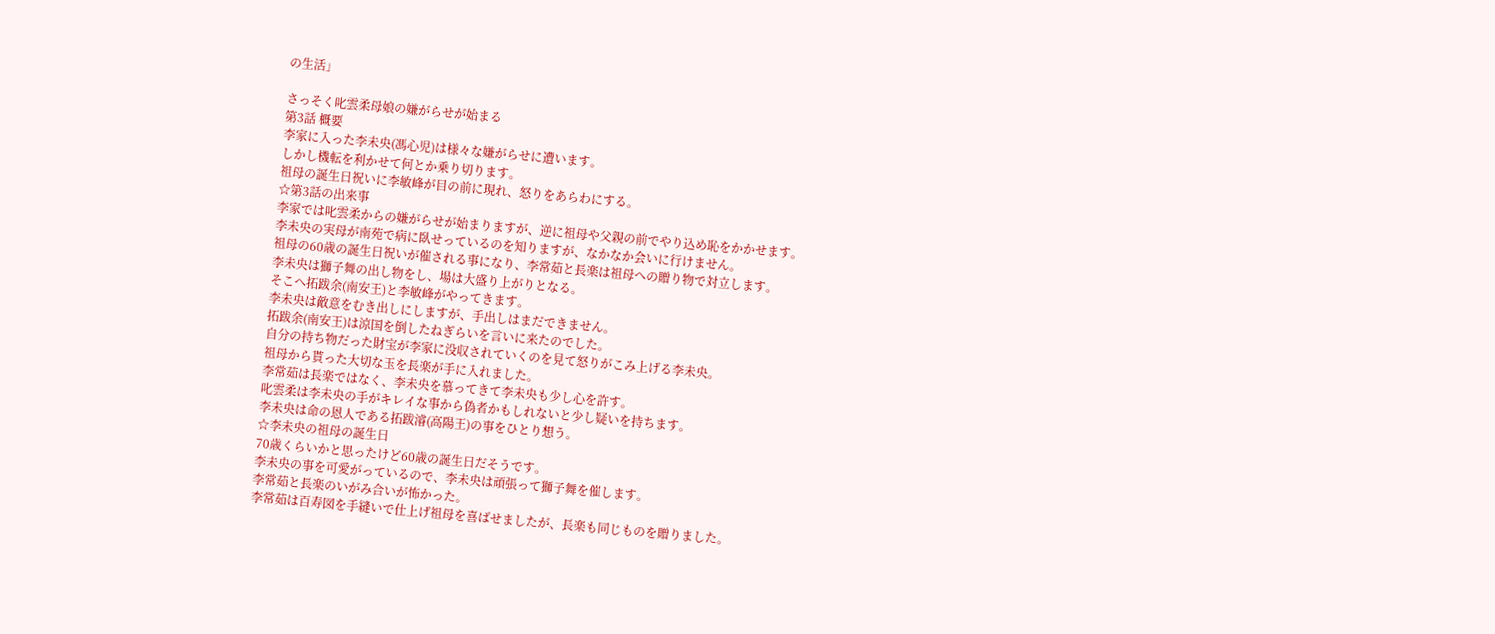の生活」

さっそく叱雲柔母娘の嫌がらせが始まる
第3話 概要
李家に入った李未央(馮心児)は様々な嫌がらせに遭います。
しかし機転を利かせて何とか乗り切ります。
祖母の誕生日祝いに李敏峰が目の前に現れ、怒りをあらわにする。
☆第3話の出来事
李家では叱雲柔からの嫌がらせが始まりますが、逆に祖母や父親の前でやり込め恥をかかせます。
李未央の実母が南苑で病に臥せっているのを知りますが、なかなか会いに行けません。
祖母の60歳の誕生日祝いが催される事になり、李常茹と長楽は祖母への贈り物で対立します。
李未央は獅子舞の出し物をし、場は大盛り上がりとなる。
そこへ拓跋余(南安王)と李敏峰がやってきます。
李未央は敵意をむき出しにしますが、手出しはまだできません。
拓跋余(南安王)は涼国を倒したねぎらいを言いに来たのでした。
自分の持ち物だった財宝が李家に没収されていくのを見て怒りがこみ上げる李未央。
祖母から貰った大切な玉を長楽が手に入れました。
李常茹は長楽ではなく、李未央を慕ってきて李未央も少し心を許す。
叱雲柔は李未央の手がキレイな事から偽者かもしれないと少し疑いを持ちます。
李未央は命の恩人である拓跋濬(高陽王)の事をひとり想う。
☆李未央の祖母の誕生日
70歳くらいかと思ったけど60歳の誕生日だそうです。
李未央の事を可愛がっているので、李未央は頑張って獅子舞を催します。
李常茹と長楽のいがみ合いが怖かった。
李常茹は百寿図を手縫いで仕上げ祖母を喜ばせましたが、長楽も同じものを贈りました。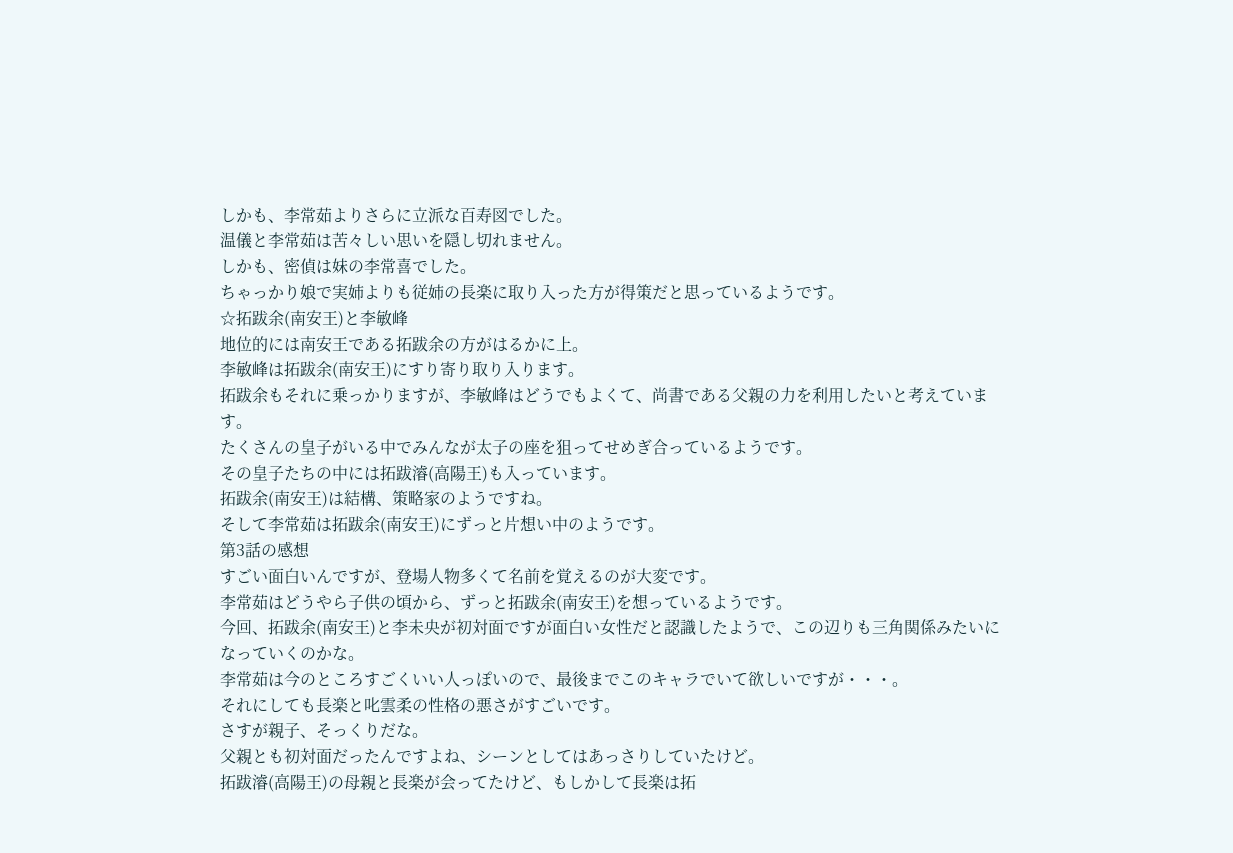しかも、李常茹よりさらに立派な百寿図でした。
温儀と李常茹は苦々しい思いを隠し切れません。
しかも、密偵は妹の李常喜でした。
ちゃっかり娘で実姉よりも従姉の長楽に取り入った方が得策だと思っているようです。
☆拓跋余(南安王)と李敏峰
地位的には南安王である拓跋余の方がはるかに上。
李敏峰は拓跋余(南安王)にすり寄り取り入ります。
拓跋余もそれに乗っかりますが、李敏峰はどうでもよくて、尚書である父親の力を利用したいと考えています。
たくさんの皇子がいる中でみんなが太子の座を狙ってせめぎ合っているようです。
その皇子たちの中には拓跋濬(高陽王)も入っています。
拓跋余(南安王)は結構、策略家のようですね。
そして李常茹は拓跋余(南安王)にずっと片想い中のようです。
第3話の感想
すごい面白いんですが、登場人物多くて名前を覚えるのが大変です。
李常茹はどうやら子供の頃から、ずっと拓跋余(南安王)を想っているようです。
今回、拓跋余(南安王)と李未央が初対面ですが面白い女性だと認識したようで、この辺りも三角関係みたいになっていくのかな。
李常茹は今のところすごくいい人っぽいので、最後までこのキャラでいて欲しいですが・・・。
それにしても長楽と叱雲柔の性格の悪さがすごいです。
さすが親子、そっくりだな。
父親とも初対面だったんですよね、シーンとしてはあっさりしていたけど。
拓跋濬(高陽王)の母親と長楽が会ってたけど、もしかして長楽は拓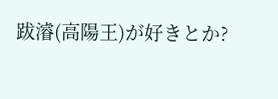跋濬(高陽王)が好きとか?